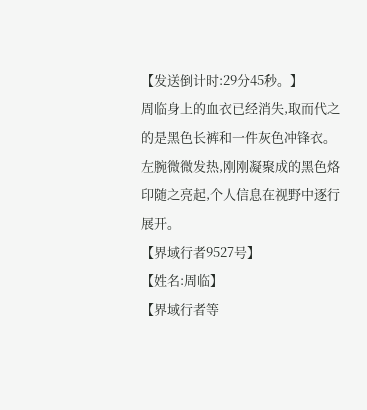【发送倒计时:29分45秒。】
周临身上的血衣已经消失,取而代之的是黑色长裤和一件灰色冲锋衣。左腕微微发热,刚刚凝聚成的黑色烙印随之亮起,个人信息在视野中逐行展开。
【界域行者9527号】
【姓名:周临】
【界域行者等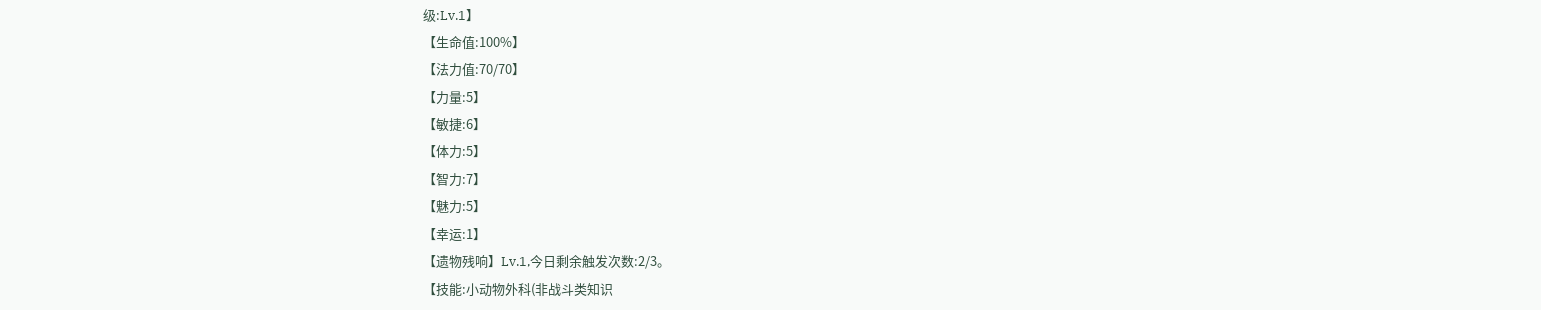级:Lv.1】
【生命值:100%】
【法力值:70/70】
【力量:5】
【敏捷:6】
【体力:5】
【智力:7】
【魅力:5】
【幸运:1】
【遗物残响】Lv.1,今日剩余触发次数:2/3。
【技能:小动物外科(非战斗类知识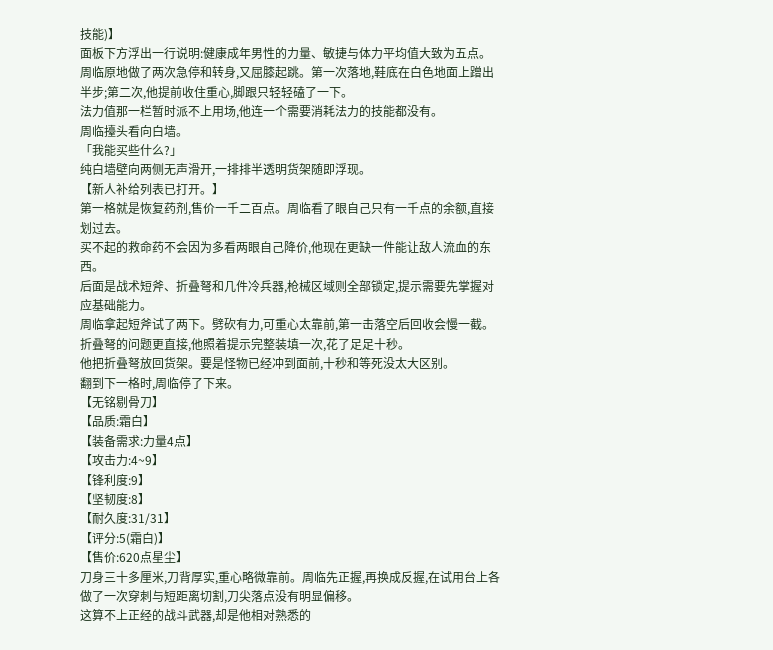技能)】
面板下方浮出一行说明:健康成年男性的力量、敏捷与体力平均值大致为五点。
周临原地做了两次急停和转身,又屈膝起跳。第一次落地,鞋底在白色地面上蹭出半步;第二次,他提前收住重心,脚跟只轻轻磕了一下。
法力值那一栏暂时派不上用场,他连一个需要消耗法力的技能都没有。
周临擡头看向白墙。
「我能买些什么?」
纯白墙壁向两侧无声滑开,一排排半透明货架随即浮现。
【新人补给列表已打开。】
第一格就是恢复药剂,售价一千二百点。周临看了眼自己只有一千点的余额,直接划过去。
买不起的救命药不会因为多看两眼自己降价,他现在更缺一件能让敌人流血的东西。
后面是战术短斧、折叠弩和几件冷兵器,枪械区域则全部锁定,提示需要先掌握对应基础能力。
周临拿起短斧试了两下。劈砍有力,可重心太靠前,第一击落空后回收会慢一截。折叠弩的问题更直接,他照着提示完整装填一次,花了足足十秒。
他把折叠弩放回货架。要是怪物已经冲到面前,十秒和等死没太大区别。
翻到下一格时,周临停了下来。
【无铭剔骨刀】
【品质:霜白】
【装备需求:力量4点】
【攻击力:4~9】
【锋利度:9】
【坚韧度:8】
【耐久度:31/31】
【评分:5(霜白)】
【售价:620点星尘】
刀身三十多厘米,刀背厚实,重心略微靠前。周临先正握,再换成反握,在试用台上各做了一次穿刺与短距离切割,刀尖落点没有明显偏移。
这算不上正经的战斗武器,却是他相对熟悉的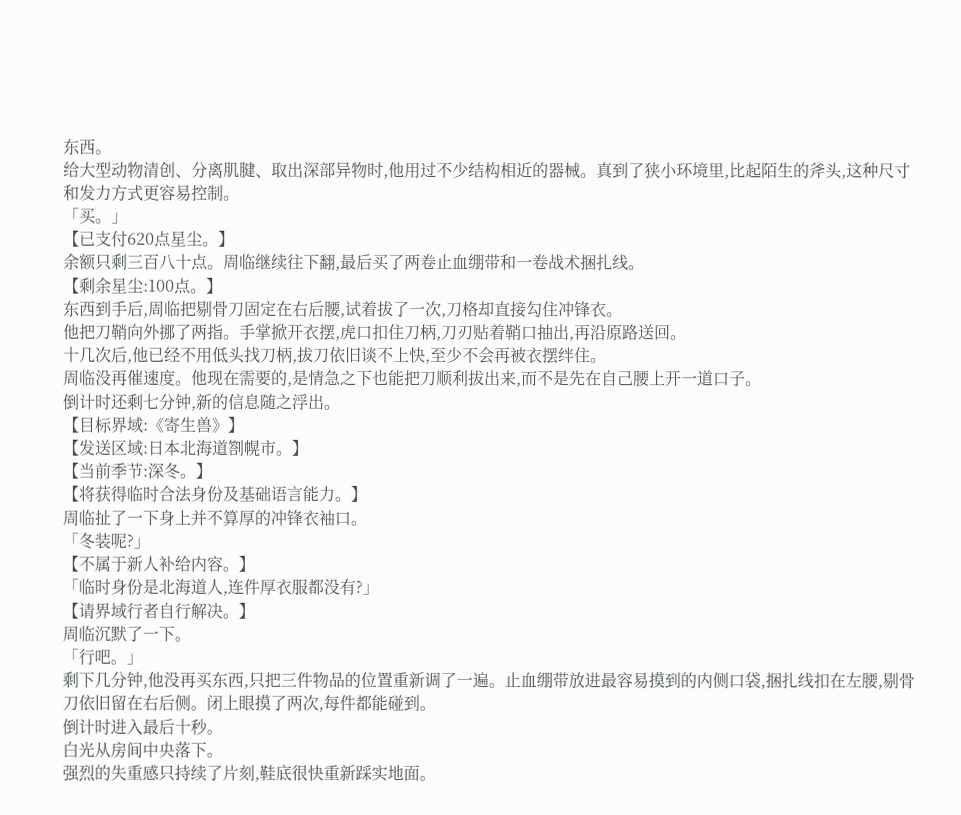东西。
给大型动物清创、分离肌腱、取出深部异物时,他用过不少结构相近的器械。真到了狭小环境里,比起陌生的斧头,这种尺寸和发力方式更容易控制。
「买。」
【已支付620点星尘。】
余额只剩三百八十点。周临继续往下翻,最后买了两卷止血绷带和一卷战术捆扎线。
【剩余星尘:100点。】
东西到手后,周临把剔骨刀固定在右后腰,试着拔了一次,刀格却直接勾住冲锋衣。
他把刀鞘向外挪了两指。手掌掀开衣摆,虎口扣住刀柄,刀刃贴着鞘口抽出,再沿原路送回。
十几次后,他已经不用低头找刀柄,拔刀依旧谈不上快,至少不会再被衣摆绊住。
周临没再催速度。他现在需要的,是情急之下也能把刀顺利拔出来,而不是先在自己腰上开一道口子。
倒计时还剩七分钟,新的信息随之浮出。
【目标界域:《寄生兽》】
【发送区域:日本北海道劄幌市。】
【当前季节:深冬。】
【将获得临时合法身份及基础语言能力。】
周临扯了一下身上并不算厚的冲锋衣袖口。
「冬装呢?」
【不属于新人补给内容。】
「临时身份是北海道人,连件厚衣服都没有?」
【请界域行者自行解决。】
周临沉默了一下。
「行吧。」
剩下几分钟,他没再买东西,只把三件物品的位置重新调了一遍。止血绷带放进最容易摸到的内侧口袋,捆扎线扣在左腰,剔骨刀依旧留在右后侧。闭上眼摸了两次,每件都能碰到。
倒计时进入最后十秒。
白光从房间中央落下。
强烈的失重感只持续了片刻,鞋底很快重新踩实地面。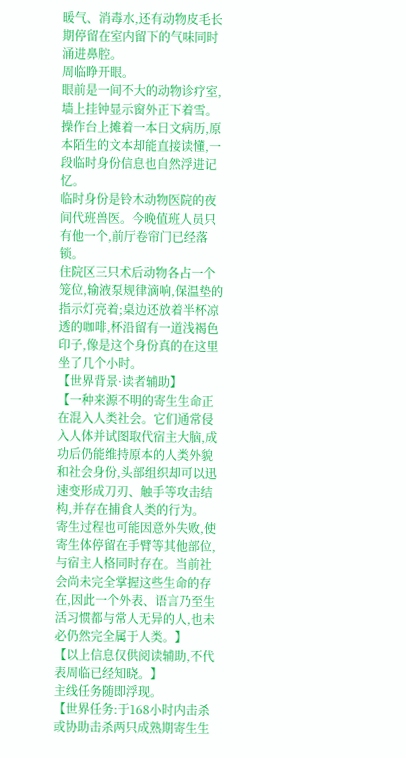暖气、消毒水,还有动物皮毛长期停留在室内留下的气味同时涌进鼻腔。
周临睁开眼。
眼前是一间不大的动物诊疗室,墙上挂钟显示窗外正下着雪。操作台上摊着一本日文病历,原本陌生的文本却能直接读懂,一段临时身份信息也自然浮进记忆。
临时身份是铃木动物医院的夜间代班兽医。今晚值班人员只有他一个,前厅卷帘门已经落锁。
住院区三只术后动物各占一个笼位,输液泵规律滴响,保温垫的指示灯亮着;桌边还放着半杯凉透的咖啡,杯沿留有一道浅褐色印子,像是这个身份真的在这里坐了几个小时。
【世界背景·读者辅助】
【一种来源不明的寄生生命正在混入人类社会。它们通常侵入人体并试图取代宿主大脑,成功后仍能维持原本的人类外貌和社会身份,头部组织却可以迅速变形成刀刃、触手等攻击结构,并存在捕食人类的行为。
寄生过程也可能因意外失败,使寄生体停留在手臂等其他部位,与宿主人格同时存在。当前社会尚未完全掌握这些生命的存在,因此一个外表、语言乃至生活习惯都与常人无异的人,也未必仍然完全属于人类。】
【以上信息仅供阅读辅助,不代表周临已经知晓。】
主线任务随即浮现。
【世界任务:于168小时内击杀或协助击杀两只成熟期寄生生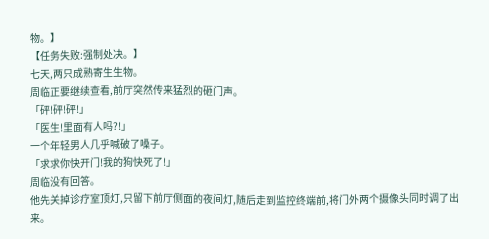物。】
【任务失败:强制处决。】
七天,两只成熟寄生生物。
周临正要继续查看,前厅突然传来猛烈的砸门声。
「砰!砰!砰!」
「医生!里面有人吗?!」
一个年轻男人几乎喊破了嗓子。
「求求你快开门!我的狗快死了!」
周临没有回答。
他先关掉诊疗室顶灯,只留下前厅侧面的夜间灯,随后走到监控终端前,将门外两个摄像头同时调了出来。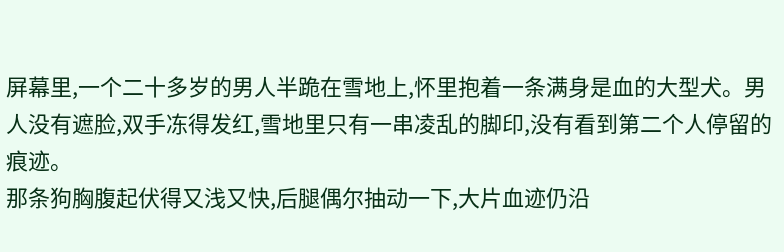屏幕里,一个二十多岁的男人半跪在雪地上,怀里抱着一条满身是血的大型犬。男人没有遮脸,双手冻得发红,雪地里只有一串凌乱的脚印,没有看到第二个人停留的痕迹。
那条狗胸腹起伏得又浅又快,后腿偶尔抽动一下,大片血迹仍沿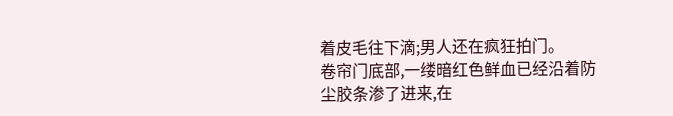着皮毛往下滴;男人还在疯狂拍门。
卷帘门底部,一缕暗红色鲜血已经沿着防尘胶条渗了进来,在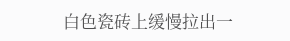白色瓷砖上缓慢拉出一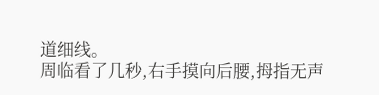道细线。
周临看了几秒,右手摸向后腰,拇指无声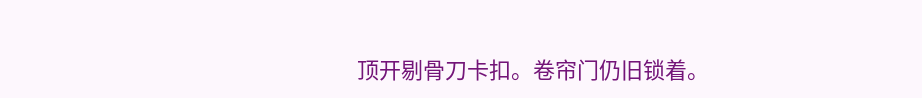顶开剔骨刀卡扣。卷帘门仍旧锁着。